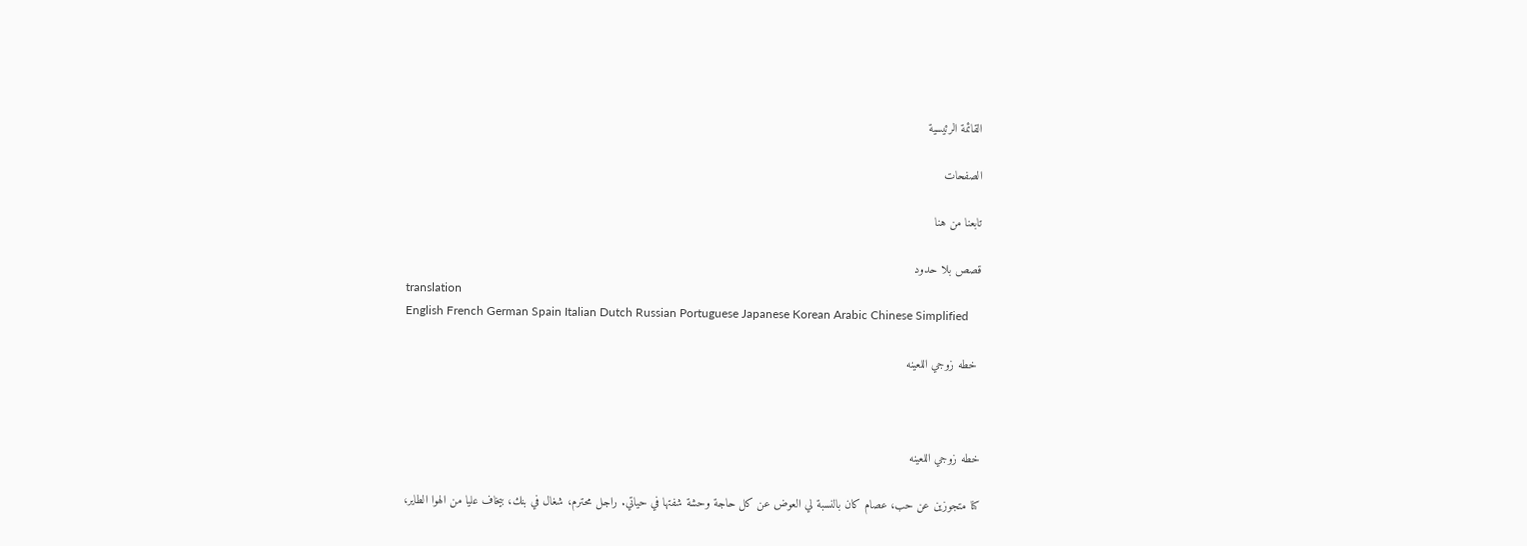القائمة الرئيسية

الصفحات

تابعنا من هنا

قصص بلا حدود
translation
English French German Spain Italian Dutch Russian Portuguese Japanese Korean Arabic Chinese Simplified

 خطه زوجي اللعينه



خطه زوجي اللعينه

كنا متجوزين عن حب، عصام كان بالنسبة لي العوض عن كل حاجة وحشة شفتها في حياتي. راجل محترم، شغال في بنك، بيخاف عليا من الهوا الطاير،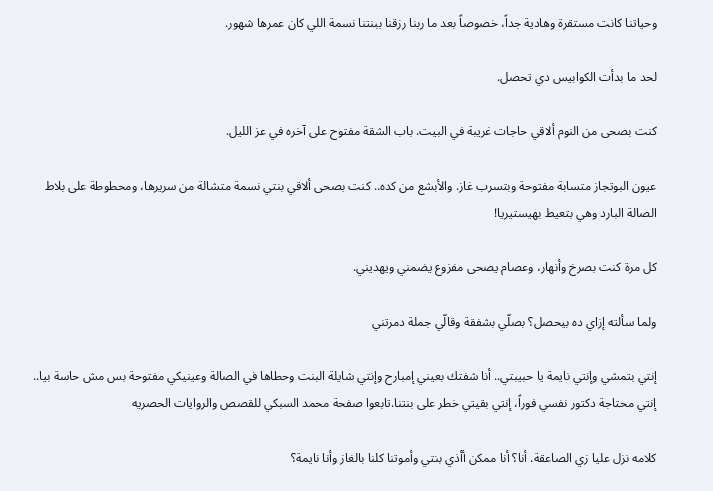وحياتنا كانت مستقرة وهادية جداً، خصوصاً بعد ما ربنا رزقنا ببنتنا نسمة اللي كان عمرها شهور.

لحد ما بدأت الكوابيس دي تحصل.

كنت بصحى من النوم ألاقي حاجات غريبة في البيت. باب الشقة مفتوح على آخره في عز الليل.

عيون البوتجاز متسابة مفتوحة وبتسرب غاز. والأبشع من كده.. كنت بصحى ألاقي بنتي نسمة متشالة من سريرها، ومحطوطة على بلاط الصالة البارد وهي بتعيط بهيستيريا!

كل مرة كنت بصرخ وأنهار، وعصام يصحى مفزوع يضمني ويهديني.

ولما سألته إزاي ده بيحصل؟ بصلّي بشفقة وقالّي جملة دمرتني

إنتي بتمشي وإنتي نايمة يا حبيبتي.. أنا شفتك بعيني إمبارح وإنتي شايلة البنت وحطاها في الصالة وعينيكي مفتوحة بس مش حاسة بيا.. إنتي محتاجة دكتور نفسي فوراً، إنتي بقيتي خطر على بنتنا.تابعوا صفحة محمد السبكي للقصص والروايات الحصريه

كلامه نزل عليا زي الصاعقة. أنا؟ أنا ممكن أأذي بنتي وأموتنا كلنا بالغاز وأنا نايمة؟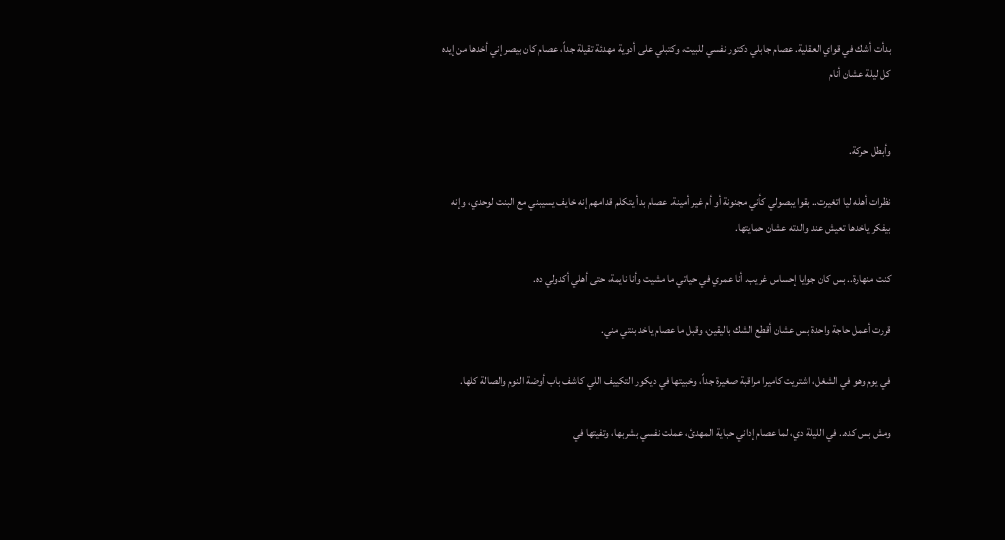بدأت أشك في قواي العقلية. عصام جابلي دكتور نفسي للبيت، وكتبلي على أدوية مهدئة تقيلة جداً، عصام كان بيصر إني أخدها من إيده كل ليلة عشان أنام


وأبطل حركة.

نظرات أهله ليا اتغيرت.. بقوا يبصولي كأني مجنونة أو أم غير أمينة. عصام بدأ يتكلم قدامهم إنه خايف يسيبني مع البنت لوحدي، وإنه بيفكر ياخدها تعيش عند والدته عشان حمايتها.

كنت منهارة.. بس كان جوايا إحساس غريب. أنا عمري في حياتي ما مشيت وأنا نايمة، حتى أهلي أكدولي ده.

قررت أعمل حاجة واحدة بس عشان أقطع الشك باليقين، وقبل ما عصام ياخد بنتي مني.

في يوم وهو في الشغل، اشتريت كاميرا مراقبة صغيرة جداً، وخبيتها في ديكور التكييف اللي كاشف باب أوضة النوم والصالة كلها.

ومش بس كده.. في الليلة دي، لما عصام إداني حباية المهدئ، عملت نفسي بشربها، وتفيتها في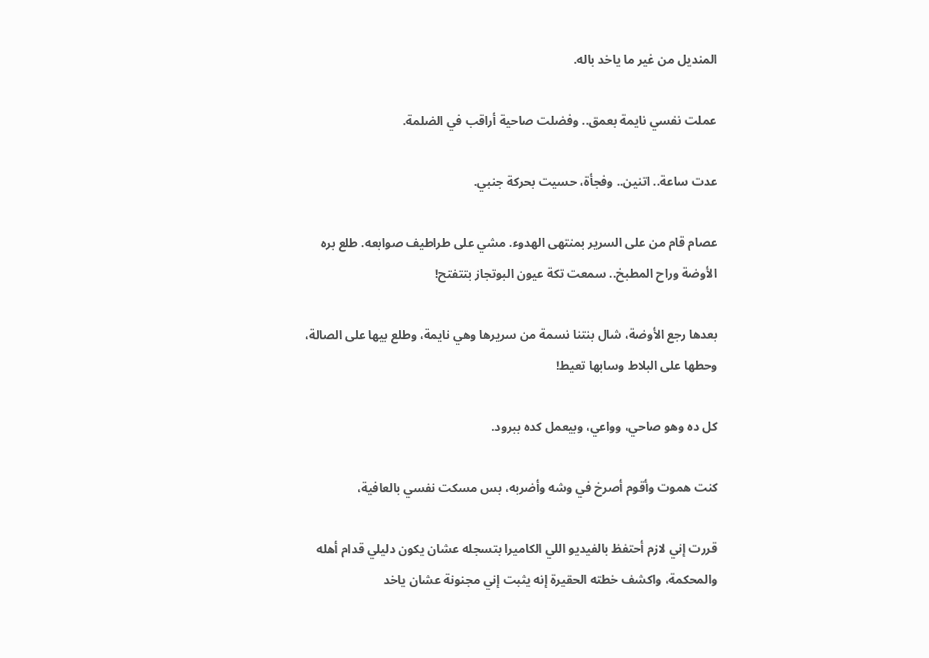المنديل من غير ما ياخد باله.

عملت نفسي نايمة بعمق.. وفضلت صاحية أراقب في الضلمة.

عدت ساعة.. اتنين.. وفجأة، حسيت بحركة جنبي.

عصام قام من على السرير بمنتهى الهدوء. مشي على طراطيف صوابعه. طلع بره الأوضة وراح المطبخ.. سمعت تكة عيون البوتجاز بتتفتح!

بعدها رجع الأوضة، شال بنتنا نسمة من سريرها وهي نايمة، وطلع بيها على الصالة، وحطها على البلاط وسابها تعيط!

كل ده وهو صاحي، وواعي، وبيعمل كده ببرود.

كنت هموت وأقوم أصرخ في وشه وأضربه، بس مسكت نفسي بالعافية،

قررت إني لازم أحتفظ بالفيديو اللي الكاميرا بتسجله عشان يكون دليلي قدام أهله والمحكمة، واكشف خطته الحقيرة إنه يثبت إني مجنونة عشان ياخد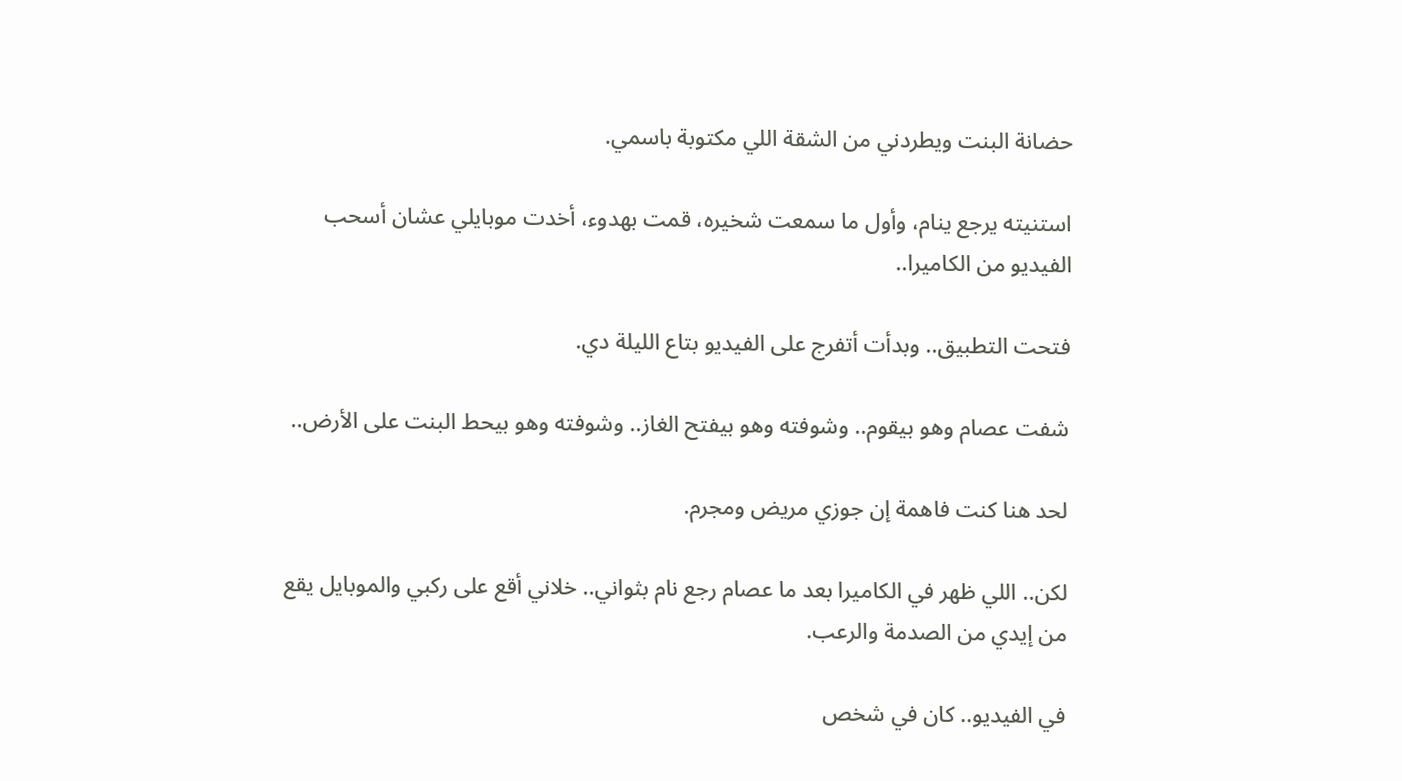حضانة البنت ويطردني من الشقة اللي مكتوبة باسمي.

استنيته يرجع ينام، وأول ما سمعت شخيره، قمت بهدوء، أخدت موبايلي عشان أسحب الفيديو من الكاميرا..

فتحت التطبيق.. وبدأت أتفرج على الفيديو بتاع الليلة دي.

شفت عصام وهو بيقوم.. وشوفته وهو بيفتح الغاز.. وشوفته وهو بيحط البنت على الأرض..

لحد هنا كنت فاهمة إن جوزي مريض ومجرم.

لكن.. اللي ظهر في الكاميرا بعد ما عصام رجع نام بثواني.. خلاني أقع على ركبي والموبايل يقع من إيدي من الصدمة والرعب.

في الفيديو.. كان في شخص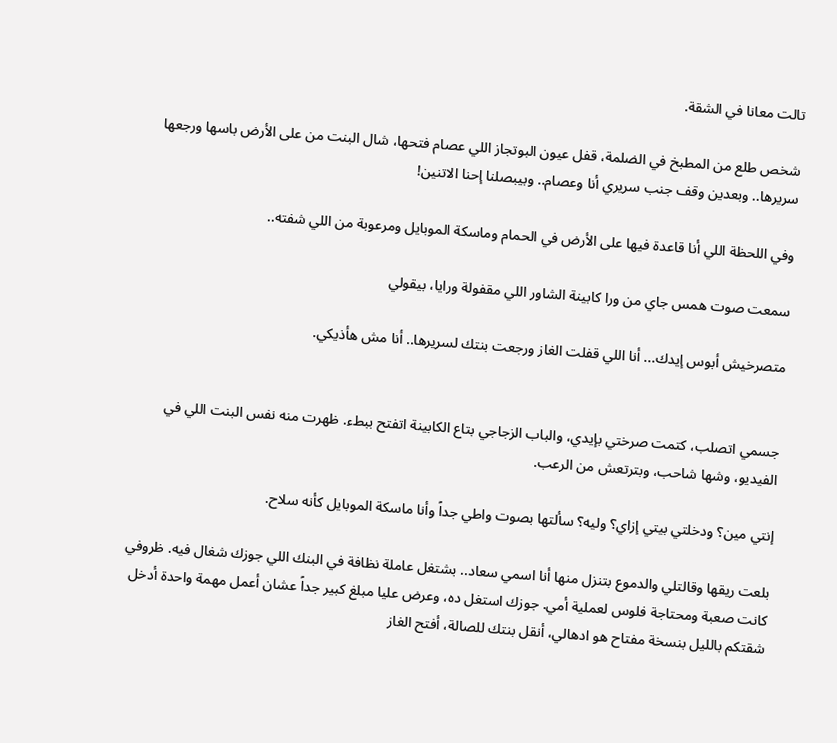تالت معانا في الشقة.

شخص طلع من المطبخ في الضلمة، قفل عيون البوتجاز اللي عصام فتحها، شال البنت من على الأرض باسها ورجعها سريرها.. وبعدين وقف جنب سريري أنا وعصام.. وبيبصلنا إحنا الاتنين!

وفي اللحظة اللي أنا قاعدة فيها على الأرض في الحمام وماسكة الموبايل ومرعوبة من اللي شفته..

سمعت صوت همس جاي من ورا كابينة الشاور اللي مقفولة ورايا، بيقولي

متصرخيش أبوس إيدك... أنا اللي قفلت الغاز ورجعت بنتك لسريرها.. أنا مش هأذيكي.


جسمي اتصلب، كتمت صرختي بإيدي، والباب الزجاجي بتاع الكابينة اتفتح ببطء. ظهرت منه نفس البنت اللي في الفيديو، وشها شاحب، وبترتعش من الرعب.

إنتي مين؟ ودخلتي بيتي إزاي؟ وليه؟ سألتها بصوت واطي جداً وأنا ماسكة الموبايل كأنه سلاح.

بلعت ريقها وقالتلي والدموع بتنزل منها أنا اسمي سعاد.. بشتغل عاملة نظافة في البنك اللي جوزك شغال فيه. ظروفي كانت صعبة ومحتاجة فلوس لعملية أمي. جوزك استغل ده، وعرض عليا مبلغ كبير جداً عشان أعمل مهمة واحدة أدخل شقتكم بالليل بنسخة مفتاح هو ادهالي، أنقل بنتك للصالة، أفتح الغاز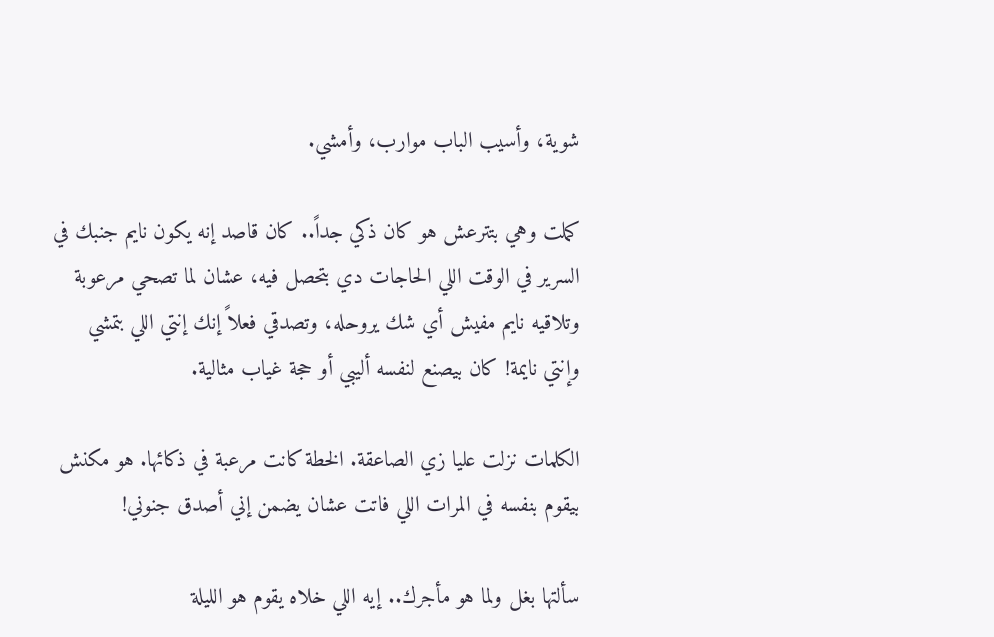شوية، وأسيب الباب موارب، وأمشي.

كملت وهي بتترعش هو كان ذكي جداً.. كان قاصد إنه يكون نايم جنبك في السرير في الوقت اللي الحاجات دي بتحصل فيه، عشان لما تصحي مرعوبة وتلاقيه نايم مفيش أي شك يروحله، وتصدقي فعلاً إنك إنتي اللي بتمشي وإنتي نايمة! كان بيصنع لنفسه أليبي أو حجة غياب مثالية.

الكلمات نزلت عليا زي الصاعقة. الخطة كانت مرعبة في ذكائها. هو مكنش بيقوم بنفسه في المرات اللي فاتت عشان يضمن إني أصدق جنوني!

سألتها بغل ولما هو مأجرك.. إيه اللي خلاه يقوم هو الليلة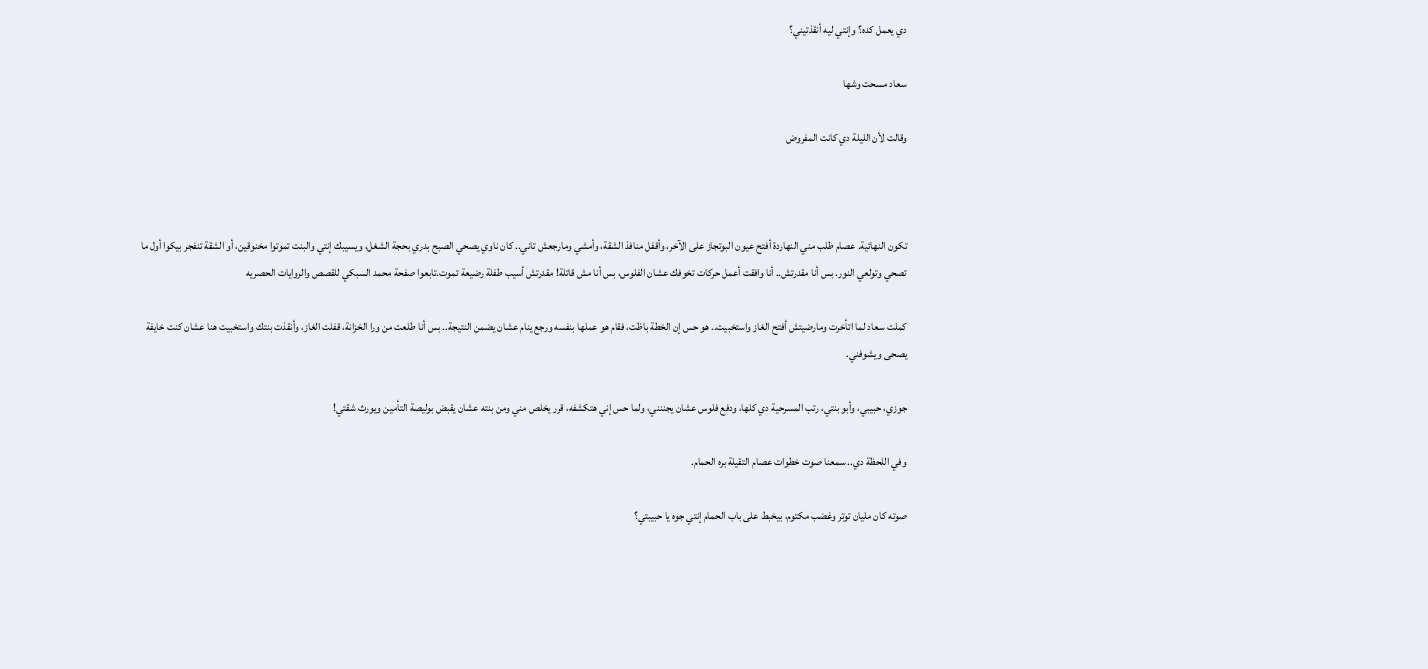دي يعمل كده؟ وإنتي ليه أنقذتيني؟

سعاد مسحت وشها

وقالت لأن الليلة دي كانت المفروض



تكون النهائية. عصام طلب مني النهاردة أفتح عيون البوتجاز على الآخر، وأقفل منافذ الشقة، وأمشي ومارجعش تاني.. كان ناوي يصحي الصبح بدري بحجة الشغل، ويسيبك إنتي والبنت تموتوا مخنوقين، أو الشقة تنفجر بيكوا أول ما تصحي وتولعي النور. بس أنا مقدرتش.. أنا وافقت أعمل حركات تخوفك عشان الفلوس، بس أنا مش قاتلة! مقدرتش أسيب طفلة رضيعة تموت.تابعوا صفحة محمد السبكي للقصص والروايات الحصريه

كملت سعاد لما اتأخرت ومارضيتش أفتح الغاز واستخبيت.. هو حس إن الخطة باظت، فقام هو عملها بنفسه ورجع ينام عشان يضمن النتيجة.. بس أنا طلعت من ورا الخزانة، قفلت الغاز، وأنقذت بنتك واستخبيت هنا عشان كنت خايفة يصحى ويشوفني.

جوزي، حبيبي، وأبو بنتي، رتب المسرحية دي كلها، ودفع فلوس عشان يجننني، ولما حس إني هتكشفه، قرر يخلص مني ومن بنته عشان يقبض بوليصة التأمين ويورث شقتي!

وفي اللحظة دي.. سمعنا صوت خطوات عصام التقيلة بره الحمام.

صوته كان مليان توتر وغضب مكتوم، بيخبط على باب الحمام إنتي جوه يا حبيبتي؟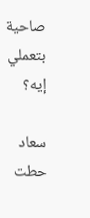صاحية بتعملي إيه؟

سعاد حطت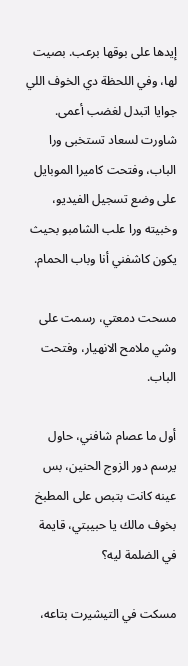إيدها على بوقها برعب. بصيت لها، وفي اللحظة دي الخوف اللي جوايا اتبدل لغضب أعمى. شاورت لسعاد تستخبى ورا الباب، وفتحت كاميرا الموبايل على وضع تسجيل الفيديو، وخبيته ورا علب الشامبو بحيث يكون كاشفني أنا وباب الحمام.

مسحت دمعتي، رسمت على وشي ملامح الانهيار، وفتحت الباب.

أول ما عصام شافني، حاول يرسم دور الزوج الحنين، بس عينه كانت بتبص على المطبخ بخوف مالك يا حبيبتي، قايمة في الضلمة ليه؟

مسكت في التيشيرت بتاعه،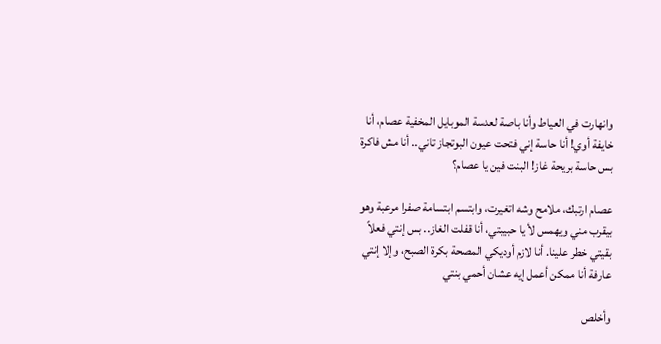وانهارت في العياط وأنا باصة لعدسة الموبايل المخفية عصام، أنا خايفة أوي! أنا حاسة إني فتحت عيون البوتجاز تاني.. أنا مش فاكرة بس حاسة بريحة غاز! البنت فين يا عصام؟

عصام ارتبك، ملامح وشه اتغيرت، وابتسم ابتسامة صفرا مرعبة وهو بيقرب مني ويهمس لأ يا حبيبتي، أنا قفلت الغاز.. بس إنتي فعلاً بقيتي خطر علينا. أنا لازم أوديكي المصحة بكرة الصبح، وإلا إنتي عارفة أنا ممكن أعمل إيه عشان أحمي بنتي

وأخلص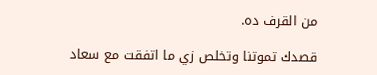من القرف ده.

قصدك تموتنا وتخلص زي ما اتفقت مع سعاد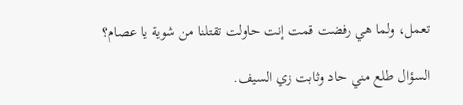تعمل، ولما هي رفضت قمت إنت حاولت تقتلنا من شوية يا عصام؟

السؤال طلع مني حاد وثابت زي السيف.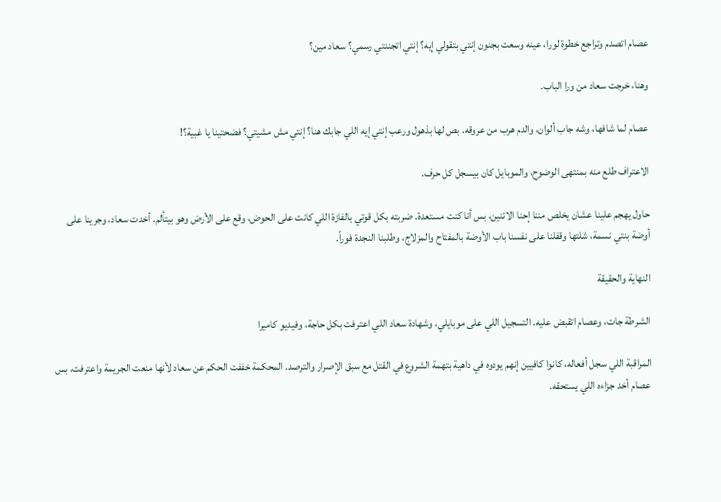عصام اتصدم وتراجع خطوة لورا، عينه وسعت بجنون إنتي بتقولي إيه؟ إنتي اتجننتي رسمي؟ سعاد مين؟

وهنا، خرجت سعاد من ورا الباب.

عصام لما شافها، وشه جاب ألوان، والدم هرب من عروقه. بص لها بذهول ورعب إنتي إيه اللي جابك هنا؟ إنتي مش مشيتي؟ فضحتينا يا غبية؟!

الاعتراف طلع منه بمنتهى الوضوح، والموبايل كان بيسجل كل حرف.

حاول يهجم علينا عشان يخلص مننا إحنا الاتنين، بس أنا كنت مستعدة. ضربته بكل قوتي بالفازة اللي كانت على الحوض، وقع على الأرض وهو بيتألم. أخدت سعاد، وجرينا على أوضة بنتي نسمة، شلتها وقفلنا على نفسنا باب الأوضة بالمفتاح والمزلاج، وطلبنا النجدة فوراً.

النهاية والحقيقة

الشرطة جات، وعصام اتقبض عليه. التسجيل اللي على موبايلي، وشهادة سعاد اللي اعترفت بكل حاجة، وفيديو كاميرا

المراقبة اللي سجل أفعاله، كانوا كافيين إنهم يودوه في داهية بتهمة الشروع في القتل مع سبق الإصرار والترصد. المحكمة خففت الحكم عن سعاد لأنها منعت الجريمة واعترفت، بس عصام أخد جزاءه اللي يستحقه.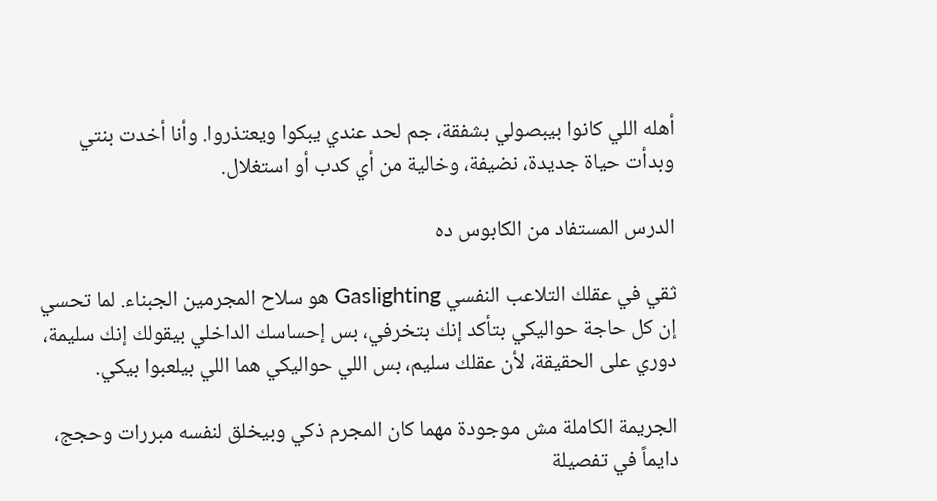أهله اللي كانوا بيبصولي بشفقة، جم لحد عندي يبكوا ويعتذروا. وأنا أخدت بنتي وبدأت حياة جديدة، نضيفة، وخالية من أي كدب أو استغلال.

الدرس المستفاد من الكابوس ده

ثقي في عقلك التلاعب النفسي Gaslighting هو سلاح المجرمين الجبناء. لما تحسي إن كل حاجة حواليكي بتأكد إنك بتخرفي، بس إحساسك الداخلي بيقولك إنك سليمة، دوري على الحقيقة، لأن عقلك سليم، بس اللي حواليكي هما اللي بيلعبوا بيكي.

الجريمة الكاملة مش موجودة مهما كان المجرم ذكي وبيخلق لنفسه مبررات وحجج، دايماً في تفصيلة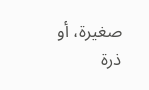صغيرة، أو ذرة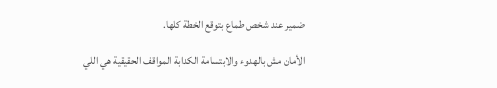ضمير عند شخص طماع بتوقع الخطة كلها.

الأمان مش بالهدوء والابتسامة الكدابة المواقف الحقيقية هي اللي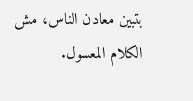بتبين معادن الناس، مش الكلام المعسول.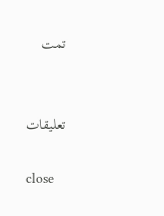تمت


تعليقات

close